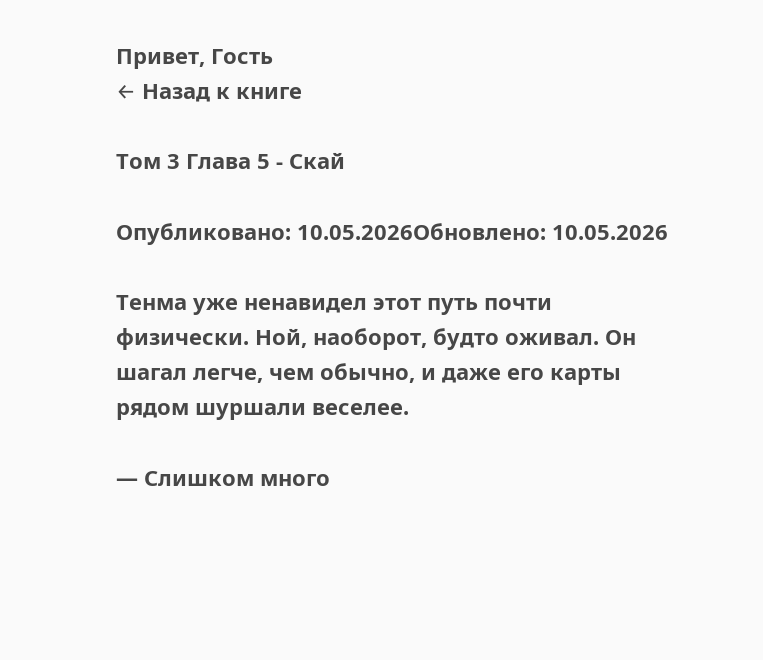Привет, Гость
← Назад к книге

Том 3 Глава 5 - Скай

Опубликовано: 10.05.2026Обновлено: 10.05.2026

Тенма уже ненавидел этот путь почти физически. Ной, наоборот, будто оживал. Он шагал легче, чем обычно, и даже его карты рядом шуршали веселее.

— Слишком много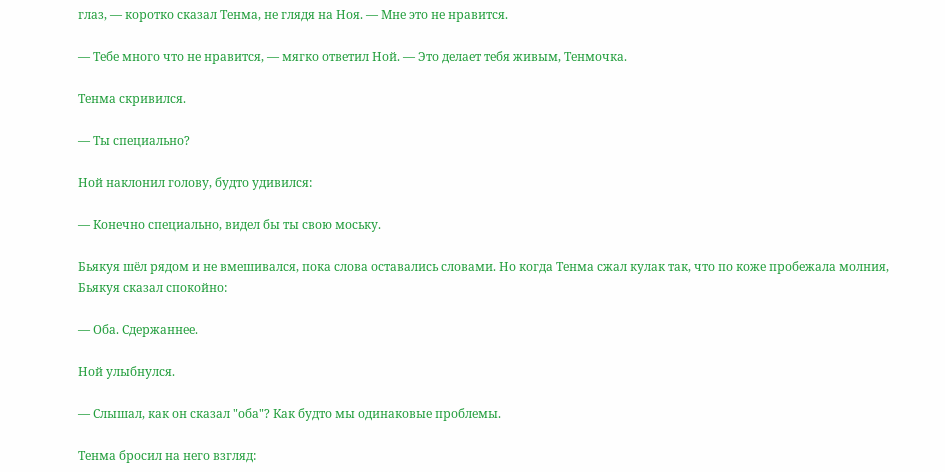глаз, — коротко сказал Тенма, не глядя на Ноя. — Мне это не нравится.

— Тебе много что не нравится, — мягко ответил Ной. — Это делает тебя живым, Тенмочка.

Тенма скривился.

— Ты специально?

Ной наклонил голову, будто удивился:

— Конечно специально, видел бы ты свою моську.

Бьякуя шёл рядом и не вмешивался, пока слова оставались словами. Но когда Тенма сжал кулак так, что по коже пробежала молния, Бьякуя сказал спокойно:

— Оба. Сдержаннее.

Ной улыбнулся.

— Слышал, как он сказал "оба"? Как будто мы одинаковые проблемы.

Тенма бросил на него взгляд: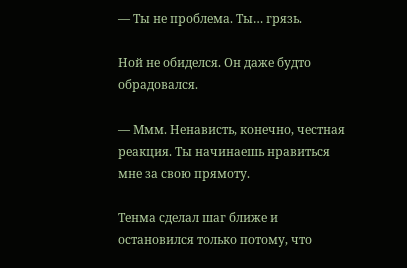— Ты не проблема. Ты… грязь.

Ной не обиделся. Он даже будто обрадовался.

— Ммм. Ненависть, конечно, честная реакция. Ты начинаешь нравиться мне за свою прямоту.

Тенма сделал шаг ближе и остановился только потому, что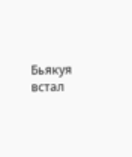Бьякуя встал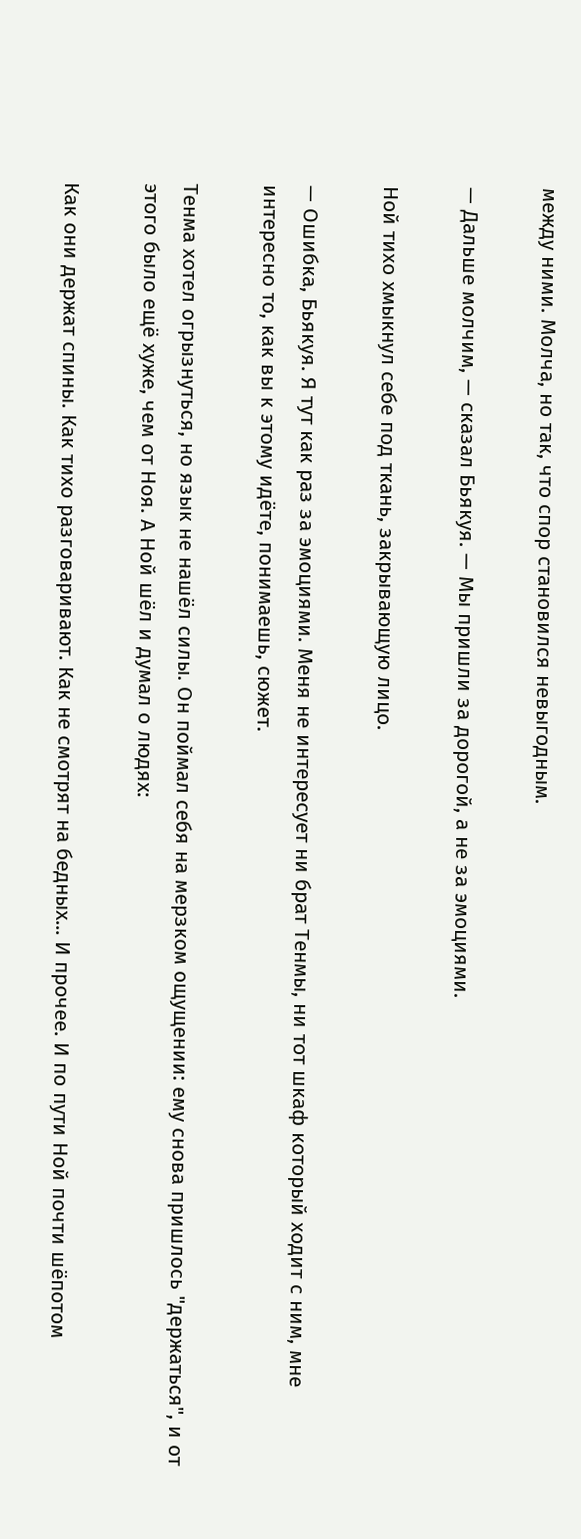между ними. Молча, но так, что спор становился невыгодным.

— Дальше молчим, — сказал Бьякуя. — Мы пришли за дорогой, а не за эмоциями.

Ной тихо хмыкнул себе под ткань, закрывающую лицо.

— Ошибка, Бьякуя. Я тут как раз за эмоциями. Меня не интересует ни брат Тенмы, ни тот шкаф который ходит с ним, мне интересно то, как вы к этому идёте, понимаешь, сюжет.

Тенма хотел огрызнуться, но язык не нашёл силы. Он поймал себя на мерзком ощущении: ему снова пришлось "держаться", и от этого было ещё хуже, чем от Ноя. А Ной шёл и думал о людях:

Как они держат спины. Как тихо разговаривают. Как не смотрят на бедных... И прочее. И по пути Ной почти шёпотом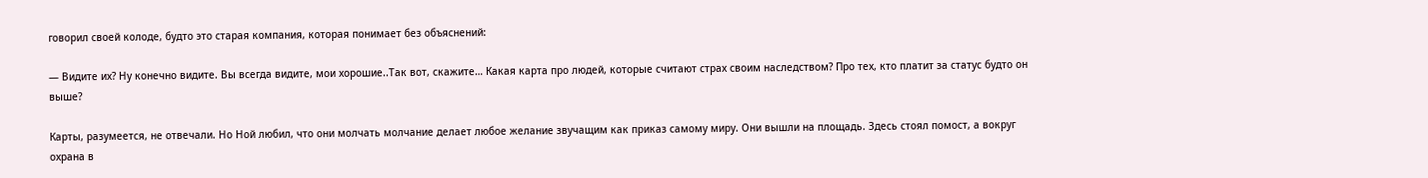говорил своей колоде, будто это старая компания, которая понимает без объяснений:

— Видите их? Ну конечно видите. Вы всегда видите, мои хорошие..Так вот, скажите… Какая карта про людей, которые считают страх своим наследством? Про тех, кто платит за статус будто он выше?

Карты, разумеется, не отвечали. Но Ной любил, что они молчать молчание делает любое желание звучащим как приказ самому миру. Они вышли на площадь. Здесь стоял помост, а вокруг охрана в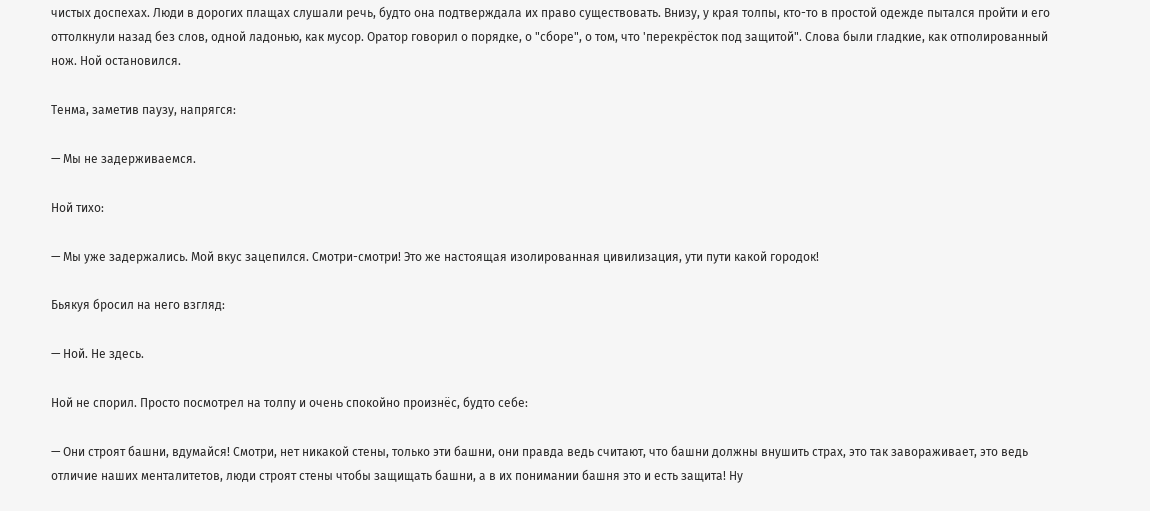чистых доспехах. Люди в дорогих плащах слушали речь, будто она подтверждала их право существовать. Внизу, у края толпы, кто-то в простой одежде пытался пройти и его оттолкнули назад без слов, одной ладонью, как мусор. Оратор говорил о порядке, о "сборе", о том, что 'перекрёсток под защитой". Слова были гладкие, как отполированный нож. Ной остановился.

Тенма, заметив паузу, напрягся:

— Мы не задерживаемся.

Ной тихо:

— Мы уже задержались. Мой вкус зацепился. Смотри-смотри! Это же настоящая изолированная цивилизация, ути пути какой городок!

Бьякуя бросил на него взгляд:

— Ной. Не здесь.

Ной не спорил. Просто посмотрел на толпу и очень спокойно произнёс, будто себе:

— Они строят башни, вдумайся! Смотри, нет никакой стены, только эти башни, они правда ведь считают, что башни должны внушить страх, это так завораживает, это ведь отличие наших менталитетов, люди строят стены чтобы защищать башни, а в их понимании башня это и есть защита! Ну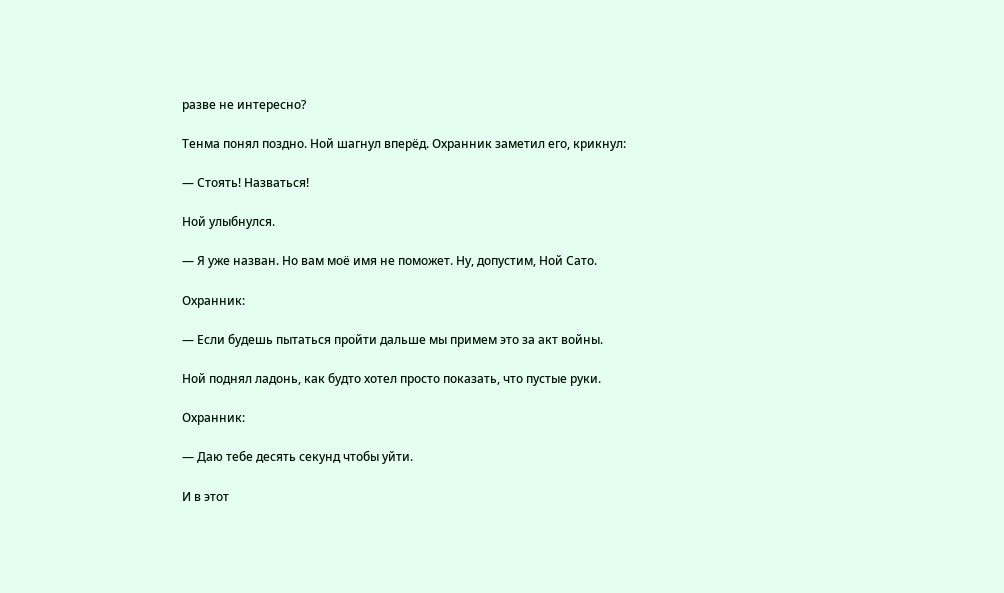разве не интересно?

Тенма понял поздно. Ной шагнул вперёд. Охранник заметил его, крикнул:

— Стоять! Назваться!

Ной улыбнулся.

— Я уже назван. Но вам моё имя не поможет. Ну, допустим, Ной Сато.

Охранник:

— Если будешь пытаться пройти дальше мы примем это за акт войны.

Ной поднял ладонь, как будто хотел просто показать, что пустые руки.

Охранник:

— Даю тебе десять секунд чтобы уйти.

И в этот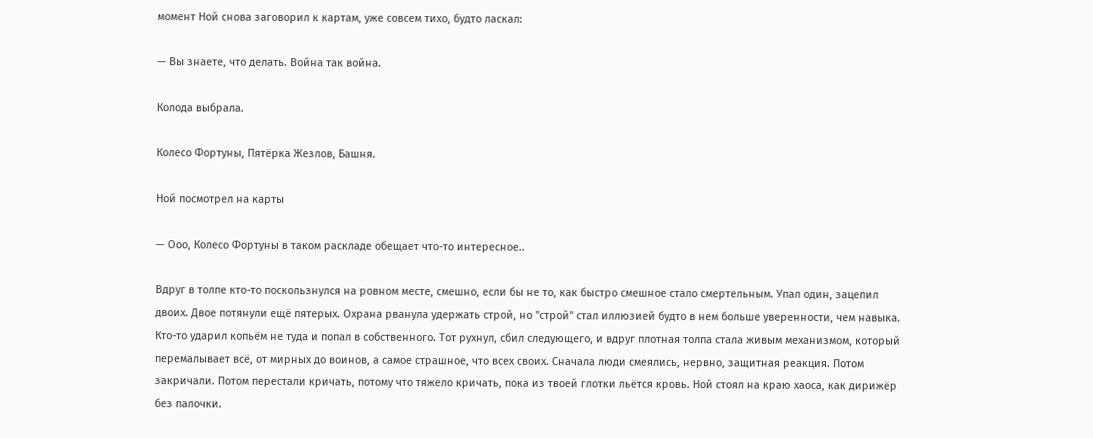момент Ной снова заговорил к картам, уже совсем тихо, будто ласкал:

— Вы знаете, что делать. Война так война.

Колода выбрала.

Колесо Фортуны, Пятёрка Жезлов, Башня.

Ной посмотрел на карты

— Ооо, Колесо Фортуны в таком раскладе обещает что-то интересное..

Вдруг в толпе кто-то поскользнулся на ровном месте, смешно, если бы не то, как быстро смешное стало смертельным. Упал один, зацепил двоих. Двое потянули ещё пятерых. Охрана рванула удержать строй, но "строй" стал иллюзией будто в нем больше уверенности, чем навыка. Кто-то ударил копьём не туда и попал в собственного. Тот рухнул, сбил следующего, и вдруг плотная толпа стала живым механизмом, который перемалывает всё, от мирных до воинов, а самое страшное, что всех своих. Сначала люди смеялись, нервно, защитная реакция. Потом закричали. Потом перестали кричать, потому что тяжело кричать, пока из твоей глотки льётся кровь. Ной стоял на краю хаоса, как дирижёр без палочки.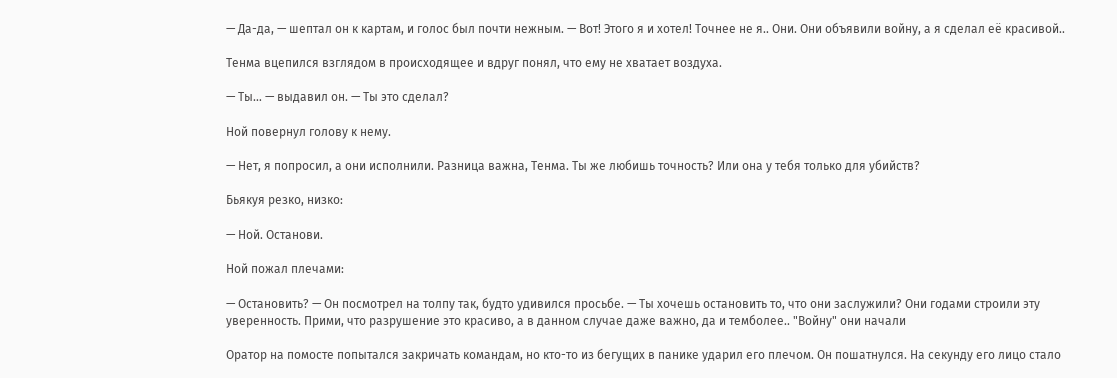— Да-да, — шептал он к картам, и голос был почти нежным. — Вот! Этого я и хотел! Точнее не я.. Они. Они объявили войну, а я сделал её красивой..

Тенма вцепился взглядом в происходящее и вдруг понял, что ему не хватает воздуха.

— Ты… — выдавил он. — Ты это сделал?

Ной повернул голову к нему.

— Нет, я попросил, а они исполнили. Разница важна, Тенма. Ты же любишь точность? Или она у тебя только для убийств?

Бьякуя резко, низко:

— Ной. Останови.

Ной пожал плечами:

— Остановить? — Он посмотрел на толпу так, будто удивился просьбе. — Ты хочешь остановить то, что они заслужили? Они годами строили эту уверенность. Прими, что разрушение это красиво, а в данном случае даже важно, да и темболее.. "Войну" они начали

Оратор на помосте попытался закричать командам, но кто-то из бегущих в панике ударил его плечом. Он пошатнулся. На секунду его лицо стало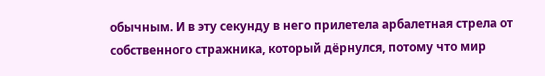обычным. И в эту секунду в него прилетела арбалетная стрела от собственного стражника, который дёрнулся, потому что мир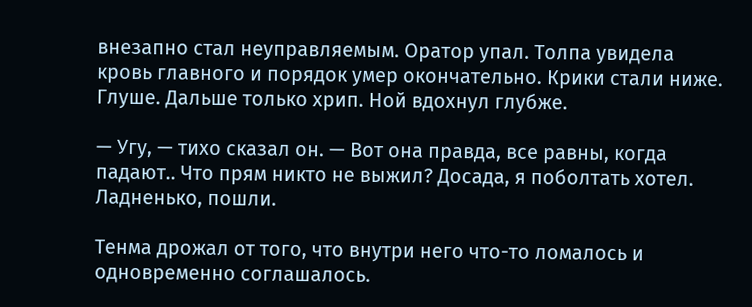внезапно стал неуправляемым. Оратор упал. Толпа увидела кровь главного и порядок умер окончательно. Крики стали ниже. Глуше. Дальше только хрип. Ной вдохнул глубже.

— Угу, — тихо сказал он. — Вот она правда, все равны, когда падают.. Что прям никто не выжил? Досада, я поболтать хотел. Ладненько, пошли.

Тенма дрожал от того, что внутри него что-то ломалось и одновременно соглашалось.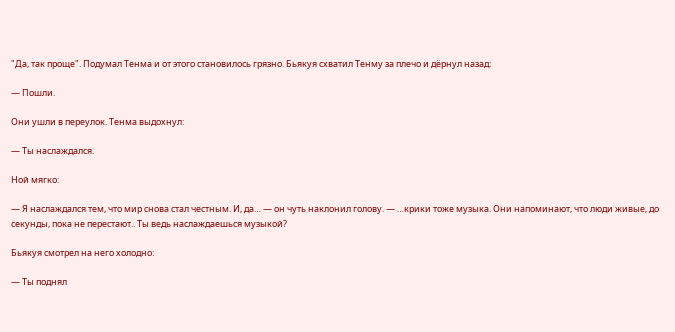"Да, так проще". Подумал Тенма и от этого становилось грязно. Бьякуя схватил Тенму за плечо и дёрнул назад:

— Пошли.

Они ушли в переулок. Тенма выдохнул:

— Ты наслаждался.

Ной мягко:

— Я наслаждался тем, что мир снова стал честным. И, да… — он чуть наклонил голову. — …крики тоже музыка. Они напоминают, что люди живые, до секунды, пока не перестают.. Ты ведь наслаждаешься музыкой?

Бьякуя смотрел на него холодно:

— Ты поднял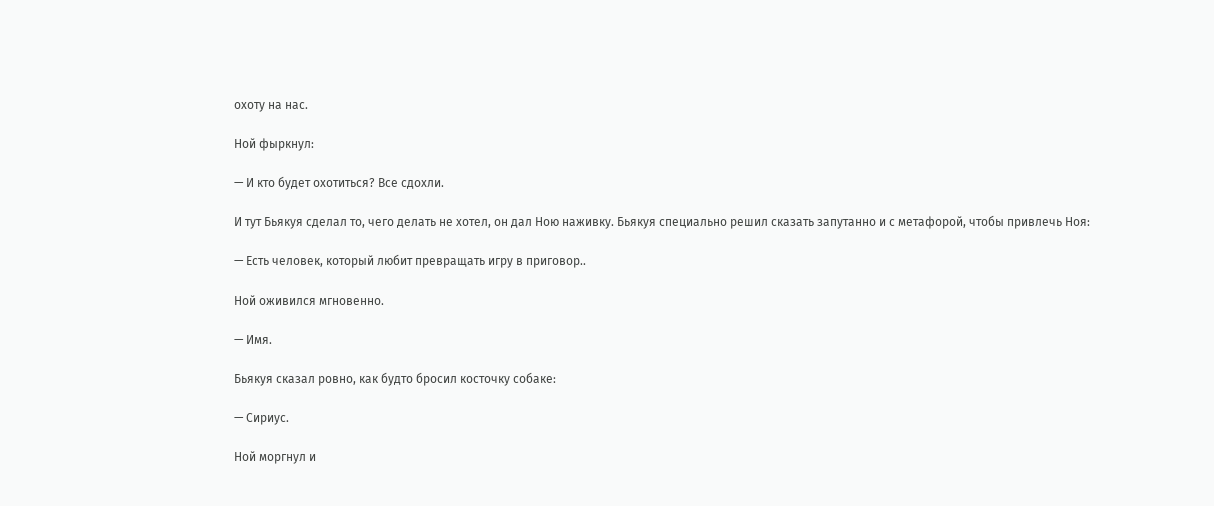охоту на нас.

Ной фыркнул:

— И кто будет охотиться? Все сдохли.

И тут Бьякуя сделал то, чего делать не хотел, он дал Ною наживку. Бьякуя специально решил сказать запутанно и с метафорой, чтобы привлечь Ноя:

— Есть человек, который любит превращать игру в приговор..

Ной оживился мгновенно.

— Имя.

Бьякуя сказал ровно, как будто бросил косточку собаке:

— Сириус.

Ной моргнул и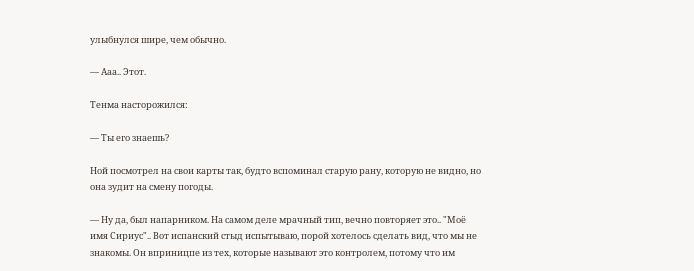улыбнулся шире, чем обычно.

— Ааа.. Этот.

Тенма насторожился:

— Ты его знаешь?

Ной посмотрел на свои карты так, будто вспоминал старую рану, которую не видно, но она зудит на смену погоды.

— Ну да, был напарником. На самом деле мрачный тип, вечно повторяет это.. "Моё имя Сириус".. Вот испанский стыд испытываю, порой хотелось сделать вид, что мы не знакомы. Он вприницпе из тех, которые называют это контролем, потому что им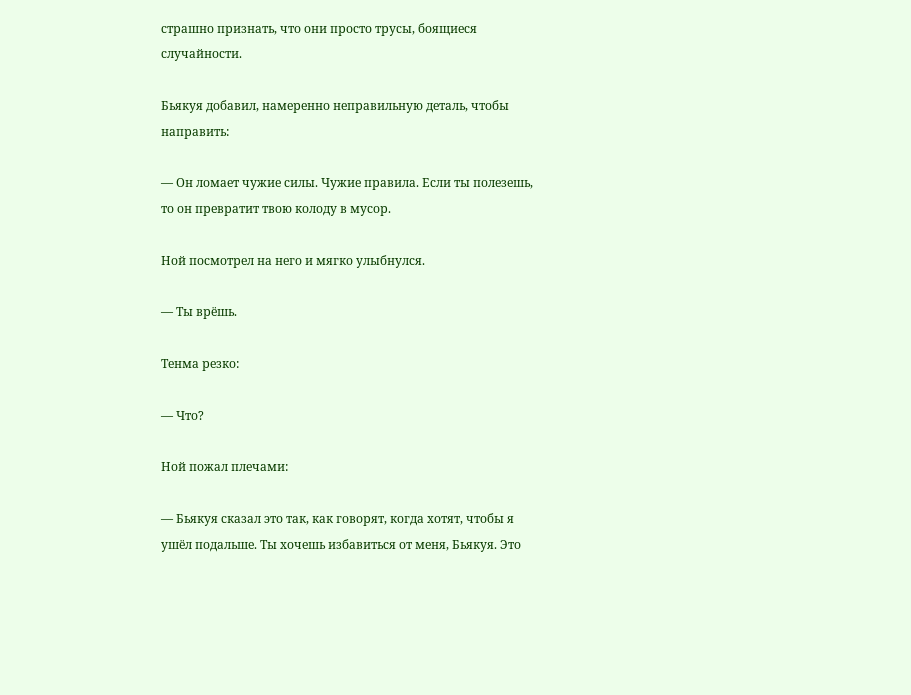страшно признать, что они просто трусы, боящиеся случайности.

Бьякуя добавил, намеренно неправильную деталь, чтобы направить:

— Он ломает чужие силы. Чужие правила. Если ты полезешь, то он превратит твою колоду в мусор.

Ной посмотрел на него и мягко улыбнулся.

— Ты врёшь.

Тенма резко:

— Что?

Ной пожал плечами:

— Бьякуя сказал это так, как говорят, когда хотят, чтобы я ушёл подальше. Ты хочешь избавиться от меня, Бьякуя. Это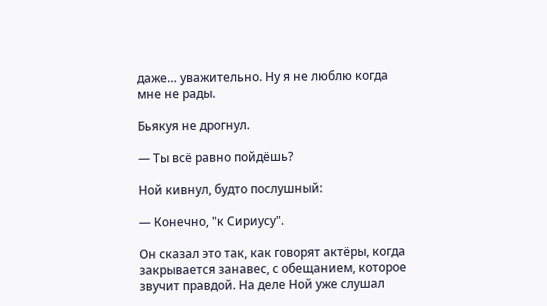даже… уважительно. Ну я не люблю когда мне не рады.

Бьякуя не дрогнул.

— Ты всё равно пойдёшь?

Ной кивнул, будто послушный:

— Конечно, "к Сириусу".

Он сказал это так, как говорят актёры, когда закрывается занавес, с обещанием, которое звучит правдой. На деле Ной уже слушал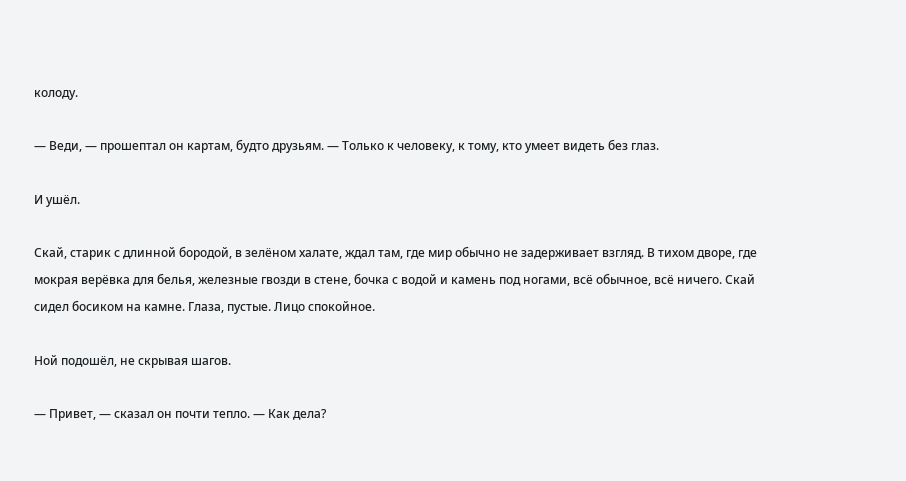колоду.

— Веди, — прошептал он картам, будто друзьям. — Только к человеку, к тому, кто умеет видеть без глаз.

И ушёл.

Скай, старик с длинной бородой, в зелёном халате, ждал там, где мир обычно не задерживает взгляд. В тихом дворе, где мокрая верёвка для белья, железные гвозди в стене, бочка с водой и камень под ногами, всё обычное, всё ничего. Скай сидел босиком на камне. Глаза, пустые. Лицо спокойное.

Ной подошёл, не скрывая шагов.

— Привет, — сказал он почти тепло. — Как дела?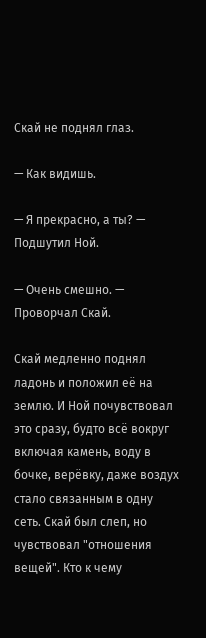Скай не поднял глаз.

— Как видишь.

— Я прекрасно, а ты? — Подшутил Ной.

— Очень смешно. — Проворчал Скай.

Скай медленно поднял ладонь и положил её на землю. И Ной почувствовал это сразу, будто всё вокруг включая камень, воду в бочке, верёвку, даже воздух стало связанным в одну сеть. Скай был слеп, но чувствовал "отношения вещей". Кто к чему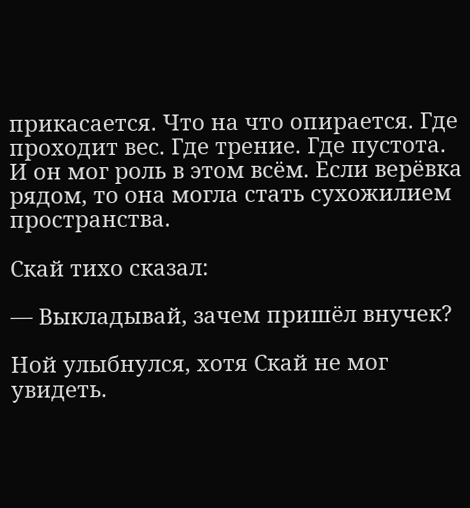прикасается. Что на что опирается. Где проходит вес. Где трение. Где пустота. И он мог роль в этом всём. Если верёвка рядом, то она могла стать сухожилием пространства.

Скай тихо сказал:

— Выкладывай, зачем пришёл внучек?

Ной улыбнулся, хотя Скай не мог увидеть.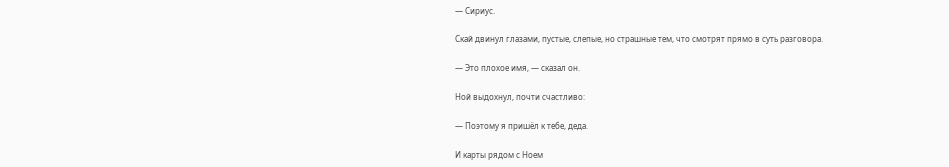— Сириус.

Скай двинул глазами, пустые, слепые, но страшные тем, что смотрят прямо в суть разговора.

— Это плохое имя, — сказал он.

Ной выдохнул, почти счастливо:

— Поэтому я пришёл к тебе, деда.

И карты рядом с Ноем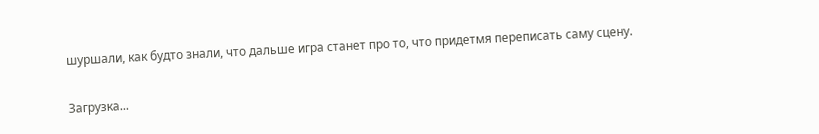шуршали, как будто знали, что дальше игра станет про то, что придетмя переписать саму сцену.

Загрузка...